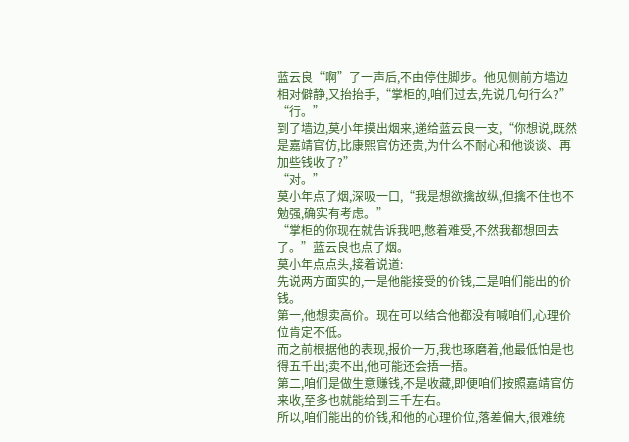蓝云良“啊”了一声后,不由停住脚步。他见侧前方墙边相对僻静,又抬抬手,“掌柜的,咱们过去,先说几句行么?”
“行。”
到了墙边,莫小年摸出烟来,递给蓝云良一支,“你想说,既然是嘉靖官仿,比康熙官仿还贵,为什么不耐心和他谈谈、再加些钱收了?”
“对。”
莫小年点了烟,深吸一口,“我是想欲擒故纵,但擒不住也不勉强,确实有考虑。”
“掌柜的你现在就告诉我吧,憋着难受,不然我都想回去了。”蓝云良也点了烟。
莫小年点点头,接着说道:
先说两方面实的,一是他能接受的价钱,二是咱们能出的价钱。
第一,他想卖高价。现在可以结合他都没有喊咱们,心理价位肯定不低。
而之前根据他的表现,报价一万,我也琢磨着,他最低怕是也得五千出;卖不出,他可能还会捂一捂。
第二,咱们是做生意赚钱,不是收藏,即便咱们按照嘉靖官仿来收,至多也就能给到三千左右。
所以,咱们能出的价钱,和他的心理价位,落差偏大,很难统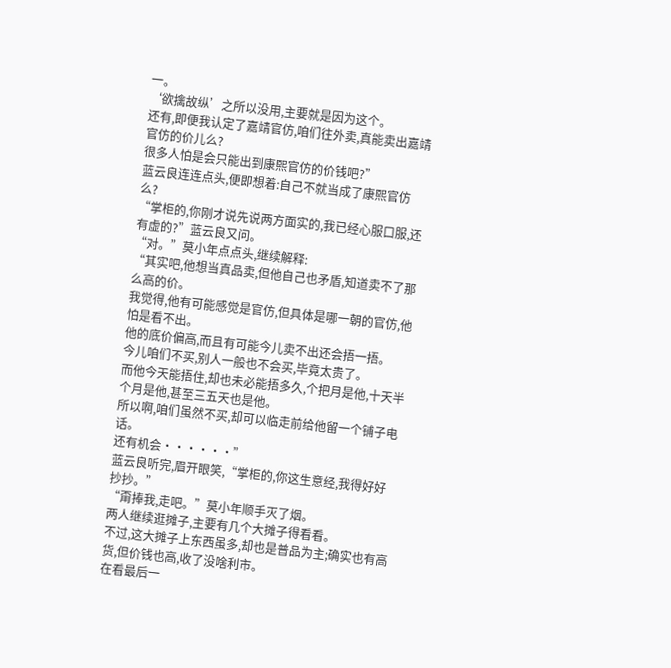一。
‘欲擒故纵’之所以没用,主要就是因为这个。
还有,即便我认定了嘉靖官仿,咱们往外卖,真能卖出嘉靖官仿的价儿么?
很多人怕是会只能出到康熙官仿的价钱吧?”
蓝云良连连点头,便即想着:自己不就当成了康熙官仿么?
“掌柜的,你刚才说先说两方面实的,我已经心服口服,还有虚的?”蓝云良又问。
“对。”莫小年点点头,继续解释:
“其实吧,他想当真品卖,但他自己也矛盾,知道卖不了那么高的价。
我觉得,他有可能感觉是官仿,但具体是哪一朝的官仿,他怕是看不出。
他的底价偏高,而且有可能今儿卖不出还会捂一捂。
今儿咱们不买,别人一般也不会买,毕竟太贵了。
而他今天能捂住,却也未必能捂多久,个把月是他,十天半个月是他,甚至三五天也是他。
所以啊,咱们虽然不买,却可以临走前给他留一个铺子电话。
还有机会······”
蓝云良听完,眉开眼笑,“掌柜的,你这生意经,我得好好抄抄。”
“甭捧我,走吧。”莫小年顺手灭了烟。
两人继续逛摊子,主要有几个大摊子得看看。
不过,这大摊子上东西虽多,却也是普品为主;确实也有高货,但价钱也高,收了没啥利市。
在看最后一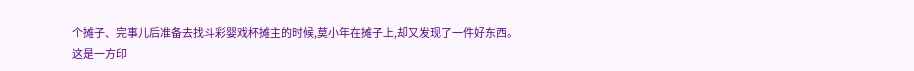个摊子、完事儿后准备去找斗彩婴戏杯摊主的时候,莫小年在摊子上,却又发现了一件好东西。
这是一方印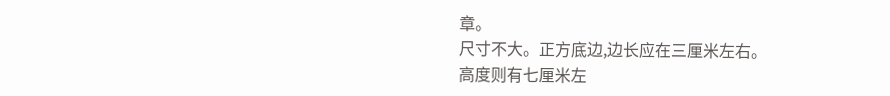章。
尺寸不大。正方底边,边长应在三厘米左右。
高度则有七厘米左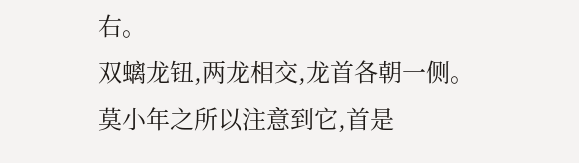右。
双螭龙钮,两龙相交,龙首各朝一侧。
莫小年之所以注意到它,首是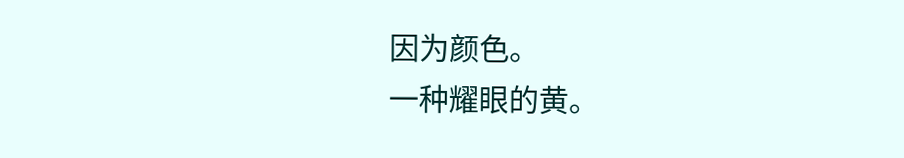因为颜色。
一种耀眼的黄。